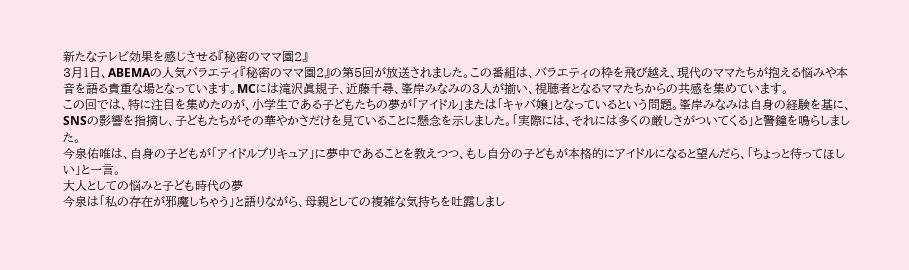新たなテレビ効果を感じさせる『秘密のママ園2』
3月1日、ABEMAの人気バラエティ『秘密のママ園2』の第5回が放送されました。この番組は、バラエティの枠を飛び越え、現代のママたちが抱える悩みや本音を語る貴重な場となっています。MCには滝沢眞規子、近藤千尋、峯岸みなみの3人が揃い、視聴者となるママたちからの共感を集めています。
この回では、特に注目を集めたのが、小学生である子どもたちの夢が「アイドル」または「キャバ嬢」となっているという問題。峯岸みなみは自身の経験を基に、SNSの影響を指摘し、子どもたちがその華やかさだけを見ていることに懸念を示しました。「実際には、それには多くの厳しさがついてくる」と警鐘を鳴らしました。
今泉佑唯は、自身の子どもが「アイドルプリキュア」に夢中であることを教えつつ、もし自分の子どもが本格的にアイドルになると望んだら、「ちょっと待ってほしい」と一言。
大人としての悩みと子ども時代の夢
今泉は「私の存在が邪魔しちゃう」と語りながら、母親としての複雑な気持ちを吐露しまし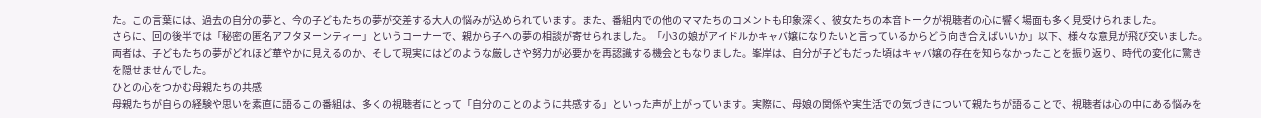た。この言葉には、過去の自分の夢と、今の子どもたちの夢が交差する大人の悩みが込められています。また、番組内での他のママたちのコメントも印象深く、彼女たちの本音トークが視聴者の心に響く場面も多く見受けられました。
さらに、回の後半では「秘密の匿名アフタヌーンティー」というコーナーで、親から子への夢の相談が寄せられました。「小3の娘がアイドルかキャバ嬢になりたいと言っているからどう向き合えばいいか」以下、様々な意見が飛び交いました。
両者は、子どもたちの夢がどれほど華やかに見えるのか、そして現実にはどのような厳しさや努力が必要かを再認識する機会ともなりました。峯岸は、自分が子どもだった頃はキャバ嬢の存在を知らなかったことを振り返り、時代の変化に驚きを隠せませんでした。
ひとの心をつかむ母親たちの共感
母親たちが自らの経験や思いを素直に語るこの番組は、多くの視聴者にとって「自分のことのように共感する」といった声が上がっています。実際に、母娘の関係や実生活での気づきについて親たちが語ることで、視聴者は心の中にある悩みを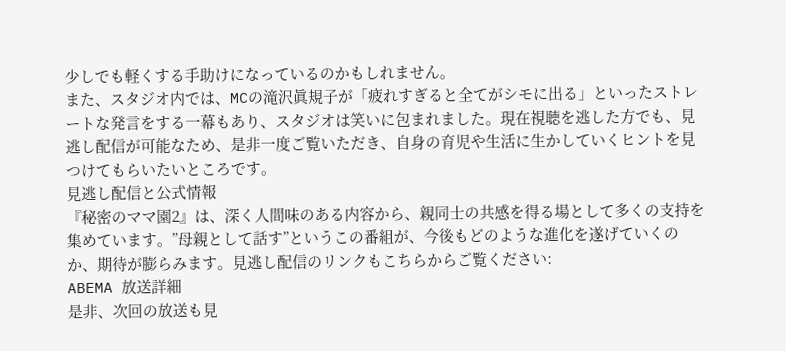少しでも軽くする手助けになっているのかもしれません。
また、スタジオ内では、MCの滝沢眞規子が「疲れすぎると全てがシモに出る」といったストレートな発言をする一幕もあり、スタジオは笑いに包まれました。現在視聴を逃した方でも、見逃し配信が可能なため、是非一度ご覧いただき、自身の育児や生活に生かしていくヒントを見つけてもらいたいところです。
見逃し配信と公式情報
『秘密のママ園2』は、深く人間味のある内容から、親同士の共感を得る場として多くの支持を集めています。”母親として話す”というこの番組が、今後もどのような進化を遂げていくのか、期待が膨らみます。見逃し配信のリンクもこちらからご覧ください:
ABEMA 放送詳細
是非、次回の放送も見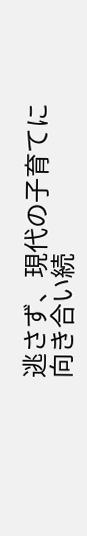逃さず、現代の子育てに向き合い続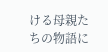ける母親たちの物語に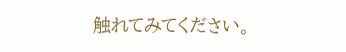触れてみてください。